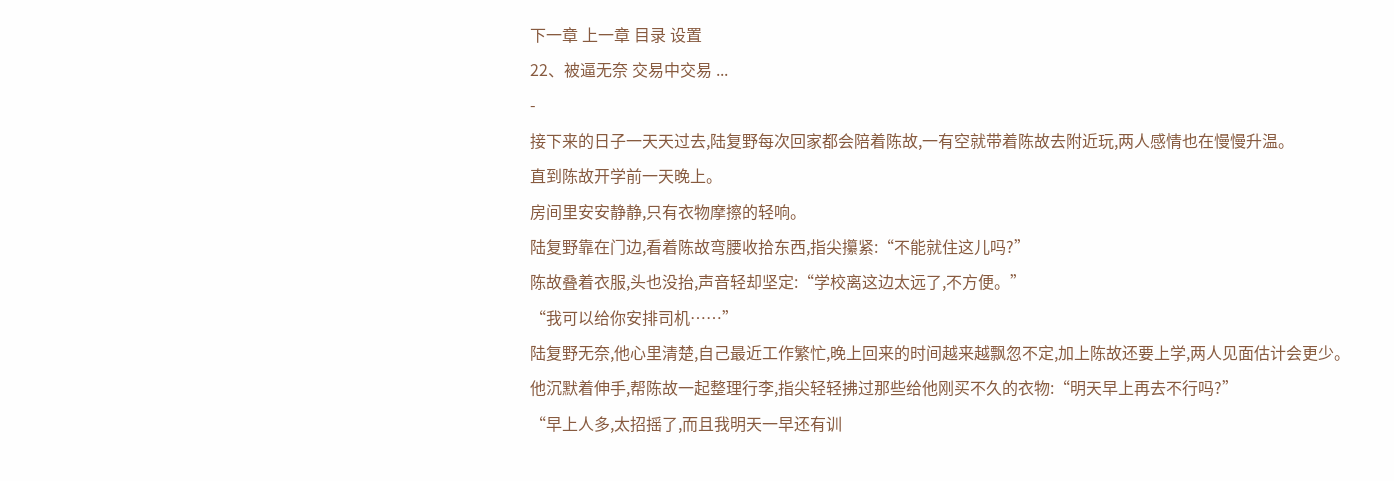下一章 上一章 目录 设置
22、被逼无奈 交易中交易 ...
-
接下来的日子一天天过去,陆复野每次回家都会陪着陈故,一有空就带着陈故去附近玩,两人感情也在慢慢升温。
直到陈故开学前一天晚上。
房间里安安静静,只有衣物摩擦的轻响。
陆复野靠在门边,看着陈故弯腰收拾东西,指尖攥紧:“不能就住这儿吗?”
陈故叠着衣服,头也没抬,声音轻却坚定:“学校离这边太远了,不方便。”
“我可以给你安排司机……”
陆复野无奈,他心里清楚,自己最近工作繁忙,晚上回来的时间越来越飘忽不定,加上陈故还要上学,两人见面估计会更少。
他沉默着伸手,帮陈故一起整理行李,指尖轻轻拂过那些给他刚买不久的衣物:“明天早上再去不行吗?”
“早上人多,太招摇了,而且我明天一早还有训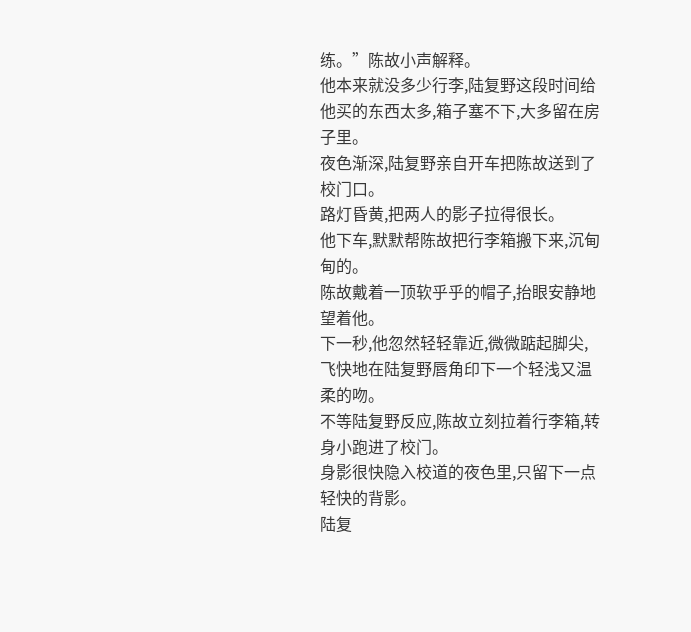练。”陈故小声解释。
他本来就没多少行李,陆复野这段时间给他买的东西太多,箱子塞不下,大多留在房子里。
夜色渐深,陆复野亲自开车把陈故送到了校门口。
路灯昏黄,把两人的影子拉得很长。
他下车,默默帮陈故把行李箱搬下来,沉甸甸的。
陈故戴着一顶软乎乎的帽子,抬眼安静地望着他。
下一秒,他忽然轻轻靠近,微微踮起脚尖,飞快地在陆复野唇角印下一个轻浅又温柔的吻。
不等陆复野反应,陈故立刻拉着行李箱,转身小跑进了校门。
身影很快隐入校道的夜色里,只留下一点轻快的背影。
陆复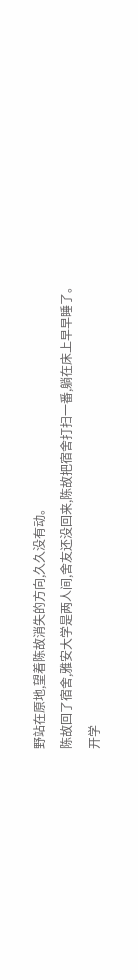野站在原地,望着陈故消失的方向,久久没有动。
陈故回了宿舍,雅安大学是两人间,舍友还没回来,陈故把宿舍打扫一番,躺在床上早早睡了。
开学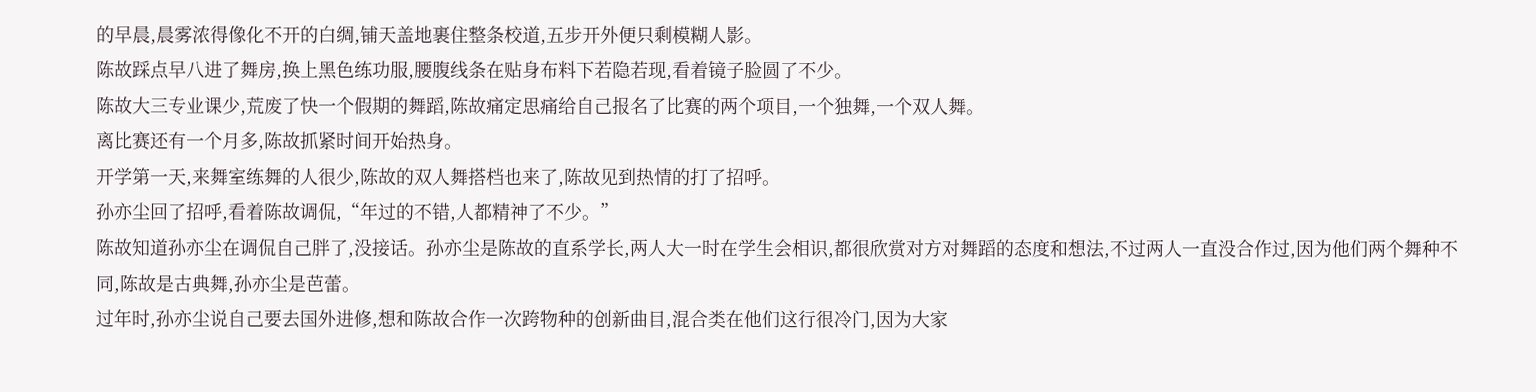的早晨,晨雾浓得像化不开的白绸,铺天盖地裹住整条校道,五步开外便只剩模糊人影。
陈故踩点早八进了舞房,换上黑色练功服,腰腹线条在贴身布料下若隐若现,看着镜子脸圆了不少。
陈故大三专业课少,荒废了快一个假期的舞蹈,陈故痛定思痛给自己报名了比赛的两个项目,一个独舞,一个双人舞。
离比赛还有一个月多,陈故抓紧时间开始热身。
开学第一天,来舞室练舞的人很少,陈故的双人舞搭档也来了,陈故见到热情的打了招呼。
孙亦尘回了招呼,看着陈故调侃,“年过的不错,人都精神了不少。”
陈故知道孙亦尘在调侃自己胖了,没接话。孙亦尘是陈故的直系学长,两人大一时在学生会相识,都很欣赏对方对舞蹈的态度和想法,不过两人一直没合作过,因为他们两个舞种不同,陈故是古典舞,孙亦尘是芭蕾。
过年时,孙亦尘说自己要去国外进修,想和陈故合作一次跨物种的创新曲目,混合类在他们这行很冷门,因为大家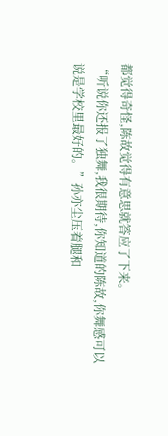都觉得奇怪,陈故觉得有意思就答应了下来。
“听说你还报了独舞,我很期待,你知道的陈故,你舞感可以说是学校里最好的。”孙亦尘压着腿和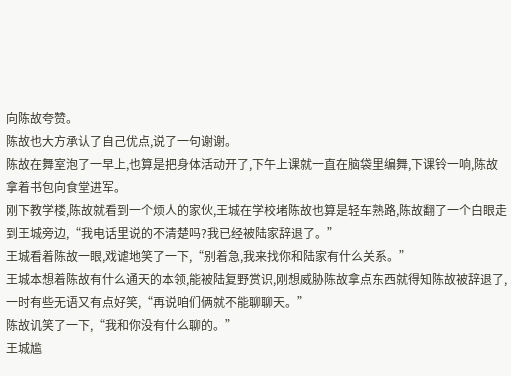向陈故夸赞。
陈故也大方承认了自己优点,说了一句谢谢。
陈故在舞室泡了一早上,也算是把身体活动开了,下午上课就一直在脑袋里编舞,下课铃一响,陈故拿着书包向食堂进军。
刚下教学楼,陈故就看到一个烦人的家伙,王城在学校堵陈故也算是轻车熟路,陈故翻了一个白眼走到王城旁边,“我电话里说的不清楚吗?我已经被陆家辞退了。”
王城看着陈故一眼,戏谑地笑了一下,“别着急,我来找你和陆家有什么关系。”
王城本想着陈故有什么通天的本领,能被陆复野赏识,刚想威胁陈故拿点东西就得知陈故被辞退了,一时有些无语又有点好笑,“再说咱们俩就不能聊聊天。”
陈故讥笑了一下,“我和你没有什么聊的。”
王城尴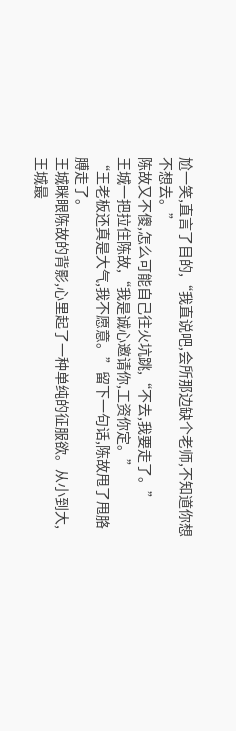尬一笑,直言了目的,“我直说吧,会所那边缺个老师,不知道你想不想去。”
陈故又不傻,怎么可能自己往火坑跳,“不去,我要走了。”
王城一把拉住陈故,“我是诚心邀请你,工资你定。”
“王老板还真是大气,我不愿意。”留下一句话,陈故甩了甩胳膊走了。
王城眯眼陈故的背影,心里起了一种单纯的征服欲。从小到大,王城最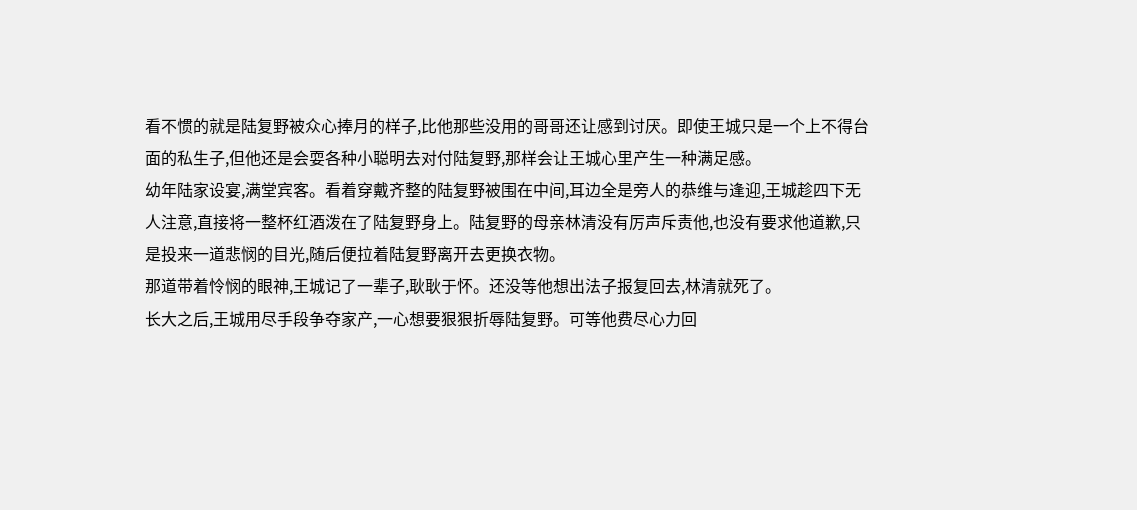看不惯的就是陆复野被众心捧月的样子,比他那些没用的哥哥还让感到讨厌。即使王城只是一个上不得台面的私生子,但他还是会耍各种小聪明去对付陆复野,那样会让王城心里产生一种满足感。
幼年陆家设宴,满堂宾客。看着穿戴齐整的陆复野被围在中间,耳边全是旁人的恭维与逢迎,王城趁四下无人注意,直接将一整杯红酒泼在了陆复野身上。陆复野的母亲林清没有厉声斥责他,也没有要求他道歉,只是投来一道悲悯的目光,随后便拉着陆复野离开去更换衣物。
那道带着怜悯的眼神,王城记了一辈子,耿耿于怀。还没等他想出法子报复回去,林清就死了。
长大之后,王城用尽手段争夺家产,一心想要狠狠折辱陆复野。可等他费尽心力回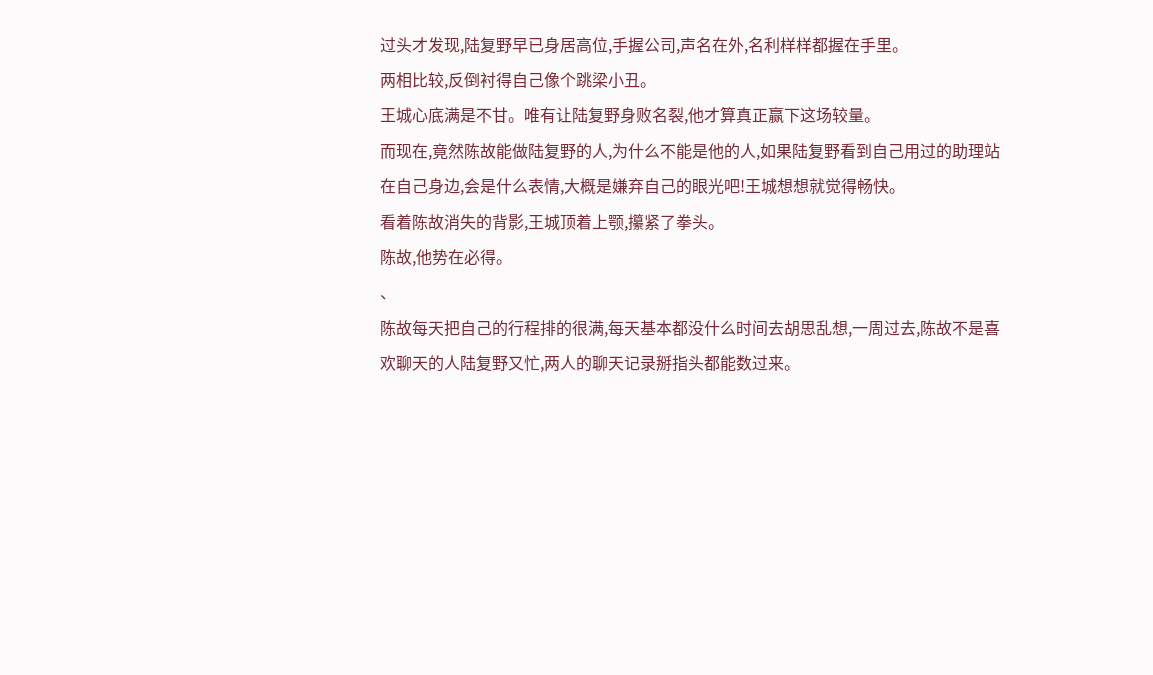过头才发现,陆复野早已身居高位,手握公司,声名在外,名利样样都握在手里。
两相比较,反倒衬得自己像个跳梁小丑。
王城心底满是不甘。唯有让陆复野身败名裂,他才算真正赢下这场较量。
而现在,竟然陈故能做陆复野的人,为什么不能是他的人,如果陆复野看到自己用过的助理站在自己身边,会是什么表情,大概是嫌弃自己的眼光吧!王城想想就觉得畅快。
看着陈故消失的背影,王城顶着上颚,攥紧了拳头。
陈故,他势在必得。
、
陈故每天把自己的行程排的很满,每天基本都没什么时间去胡思乱想,一周过去,陈故不是喜欢聊天的人陆复野又忙,两人的聊天记录掰指头都能数过来。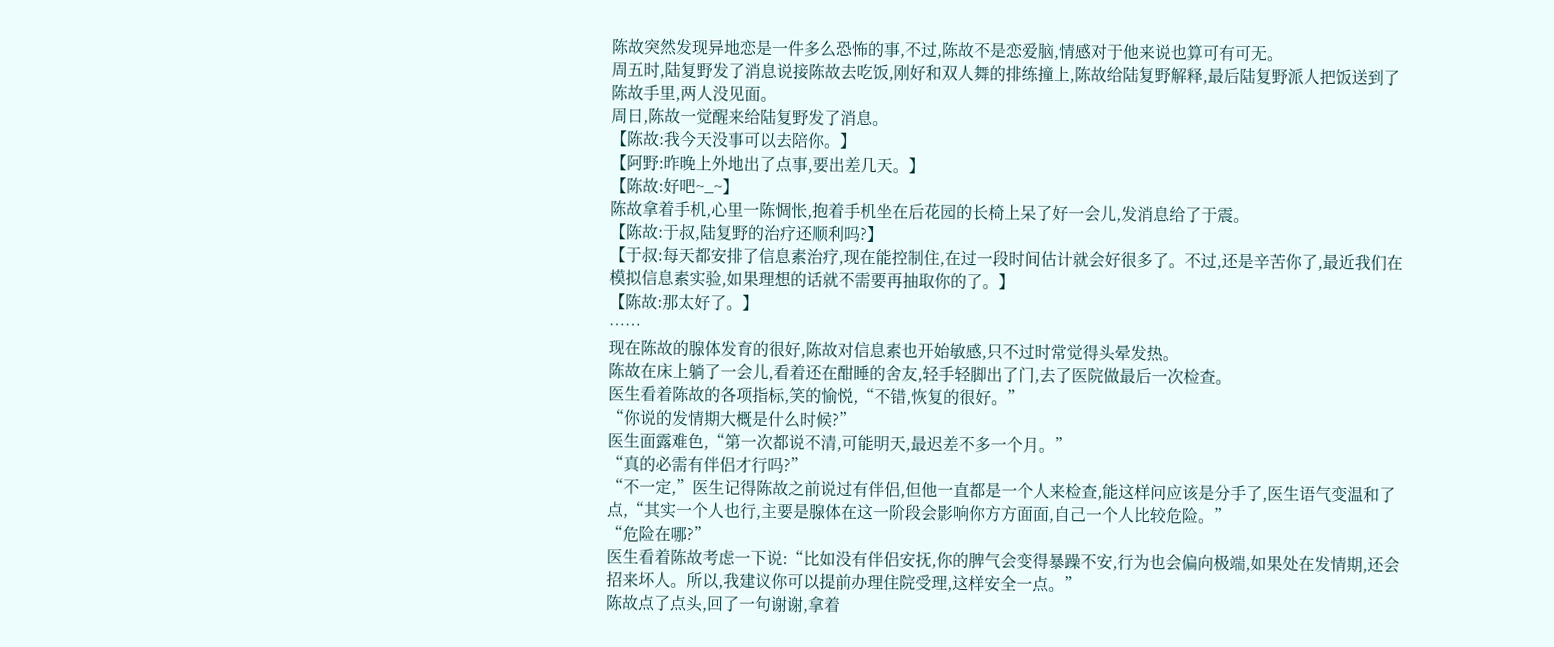陈故突然发现异地恋是一件多么恐怖的事,不过,陈故不是恋爱脑,情感对于他来说也算可有可无。
周五时,陆复野发了消息说接陈故去吃饭,刚好和双人舞的排练撞上,陈故给陆复野解释,最后陆复野派人把饭送到了陈故手里,两人没见面。
周日,陈故一觉醒来给陆复野发了消息。
【陈故:我今天没事可以去陪你。】
【阿野:昨晚上外地出了点事,要出差几天。】
【陈故:好吧~_~】
陈故拿着手机,心里一陈惆怅,抱着手机坐在后花园的长椅上呆了好一会儿,发消息给了于震。
【陈故:于叔,陆复野的治疗还顺利吗?】
【于叔:每天都安排了信息素治疗,现在能控制住,在过一段时间估计就会好很多了。不过,还是辛苦你了,最近我们在模拟信息素实验,如果理想的话就不需要再抽取你的了。】
【陈故:那太好了。】
……
现在陈故的腺体发育的很好,陈故对信息素也开始敏感,只不过时常觉得头晕发热。
陈故在床上躺了一会儿,看着还在酣睡的舍友,轻手轻脚出了门,去了医院做最后一次检查。
医生看着陈故的各项指标,笑的愉悦,“不错,恢复的很好。”
“你说的发情期大概是什么时候?”
医生面露难色,“第一次都说不清,可能明天,最迟差不多一个月。”
“真的必需有伴侣才行吗?”
“不一定,”医生记得陈故之前说过有伴侣,但他一直都是一个人来检查,能这样问应该是分手了,医生语气变温和了点,“其实一个人也行,主要是腺体在这一阶段会影响你方方面面,自己一个人比较危险。”
“危险在哪?”
医生看着陈故考虑一下说:“比如没有伴侣安抚,你的脾气会变得暴躁不安,行为也会偏向极端,如果处在发情期,还会招来坏人。所以,我建议你可以提前办理住院受理,这样安全一点。”
陈故点了点头,回了一句谢谢,拿着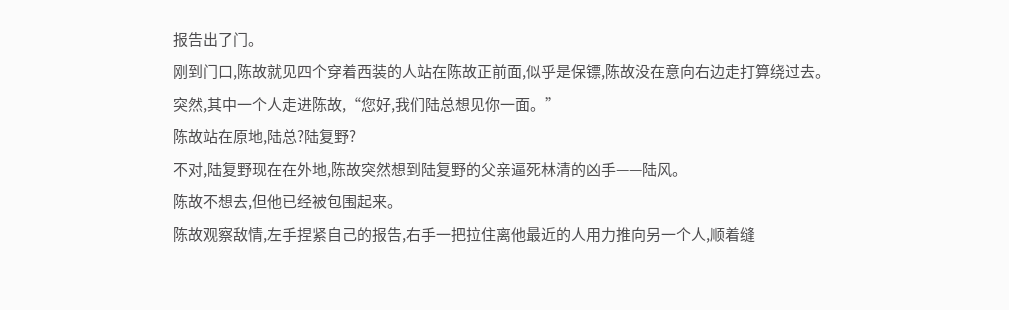报告出了门。
刚到门口,陈故就见四个穿着西装的人站在陈故正前面,似乎是保镖,陈故没在意向右边走打算绕过去。
突然,其中一个人走进陈故,“您好,我们陆总想见你一面。”
陈故站在原地,陆总?陆复野?
不对,陆复野现在在外地,陈故突然想到陆复野的父亲逼死林清的凶手——陆风。
陈故不想去,但他已经被包围起来。
陈故观察敌情,左手捏紧自己的报告,右手一把拉住离他最近的人用力推向另一个人,顺着缝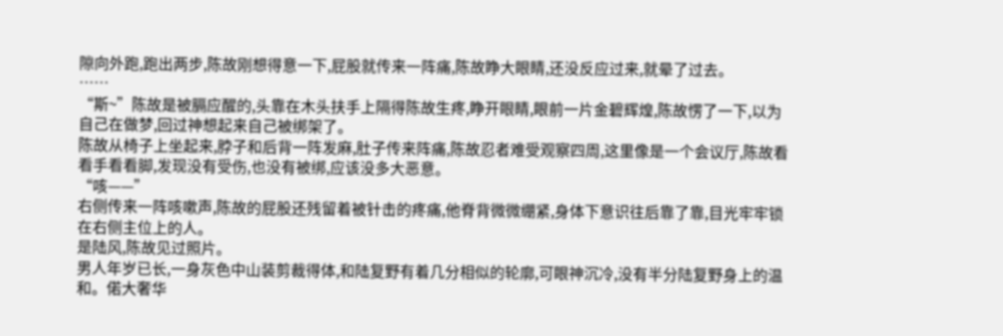隙向外跑,跑出两步,陈故刚想得意一下,屁股就传来一阵痛,陈故睁大眼睛,还没反应过来,就晕了过去。
……
“斯~”陈故是被膈应醒的,头靠在木头扶手上隔得陈故生疼,睁开眼睛,眼前一片金碧辉煌,陈故愣了一下,以为自己在做梦,回过神想起来自己被绑架了。
陈故从椅子上坐起来,脖子和后背一阵发麻,肚子传来阵痛,陈故忍者难受观察四周,这里像是一个会议厅,陈故看看手看看脚,发现没有受伤,也没有被绑,应该没多大恶意。
“咳——”
右侧传来一阵咳嗽声,陈故的屁股还残留着被针击的疼痛,他脊背微微绷紧,身体下意识往后靠了靠,目光牢牢锁在右侧主位上的人。
是陆风,陈故见过照片。
男人年岁已长,一身灰色中山装剪裁得体,和陆复野有着几分相似的轮廓,可眼神沉冷,没有半分陆复野身上的温和。偌大奢华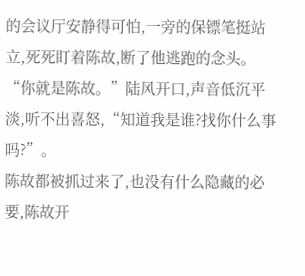的会议厅安静得可怕,一旁的保镖笔挺站立,死死盯着陈故,断了他逃跑的念头。
“你就是陈故。”陆风开口,声音低沉平淡,听不出喜怒,“知道我是谁?找你什么事吗?”。
陈故都被抓过来了,也没有什么隐藏的必要,陈故开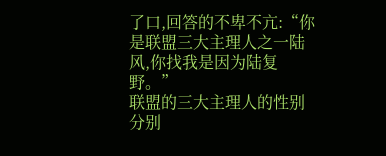了口,回答的不卑不亢:“你是联盟三大主理人之一陆风,你找我是因为陆复野。”
联盟的三大主理人的性别分别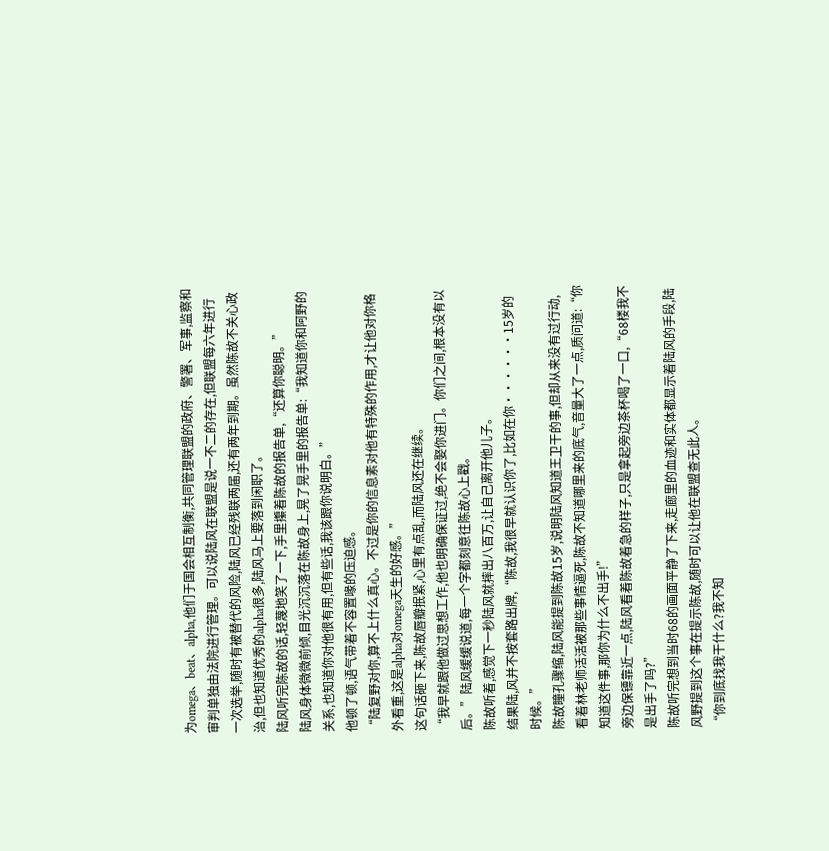为omega、beat、alpha,他们于国会相互制衡,共同管理联盟的政府、警署、军事,监察和审判单独由法院进行管理。可以说陆风在联盟是说一不二的存在,但联盟每六年进行一次选举,随时有被替代的风险,陆风已经残联两届,还有两年到期。虽然陈故不关心政治,但也知道优秀的alpha很多,陆风马上要落到闲职了。
陆风听完陈故的话,轻蔑地笑了一下,手里攥着陈故的报告单,“还算你聪明。”
陆风身体微微前倾,目光沉沉落在陈故身上,晃了晃手里的报告单:“我知道你和阿野的关系,也知道你对他很有用,但有些话,我该跟你说明白。”
他顿了顿,语气带着不容置喙的压迫感。
“陆复野对你,算不上什么真心。不过是你的信息素对他有特殊的作用,才让他对你格外看重,这是alpha对omega天生的好感。”
这句话砸下来,陈故唇瓣抿紧,心里有点乱,而陆风还在继续。
“我早就跟他做过思想工作,他也明确保证过,绝不会娶你进门。你们之间,根本没有以后。”陆风缓缓说道,每一个字都刻意往陈故心上戳。
陈故听着,感觉下一秒陆风就摔出八百万,让自己离开他儿子。
结果陆,风并不按套路出牌,“陈故,我很早就认识你了,比如在你······15岁的时候。”
陈故瞳孔骤缩,陆风能提到陈故15岁,说明陆风知道王卫干的事,但却从来没有过行动,看着林老师活活被那些事情逼死,陈故不知道哪里来的底气,音量大了一点,质问道:“你知道这件事,那你为什么不出手!”
旁边保镖靠近一点,陆风看着陈故着急的样子,只是拿起旁边茶杯喝了一口,“68楼我不是出手了吗?”
陈故听完想到当时68的画面平静了下来,走廊里的血迹和实体都显示着陆风的手段,陆风野提到这个事在提示陈故,随时可以让他在联盟查无此人。
“你到底找我干什么?我不知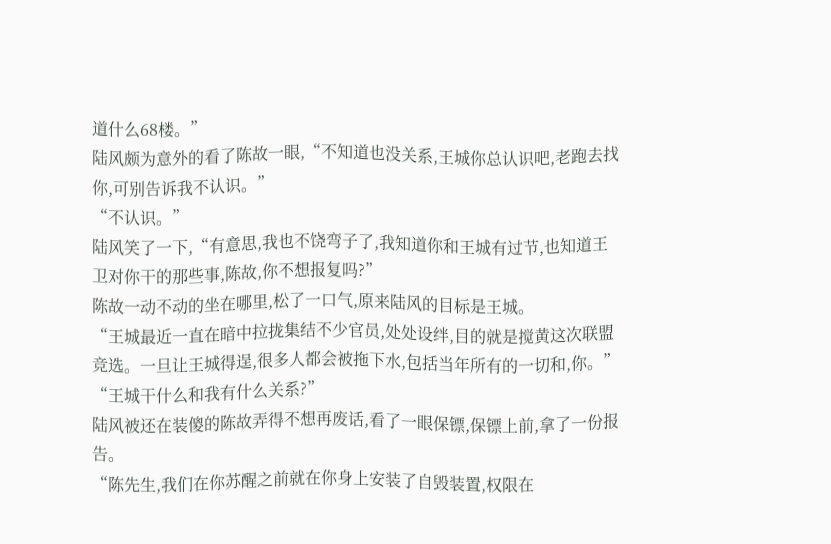道什么68楼。”
陆风颇为意外的看了陈故一眼,“不知道也没关系,王城你总认识吧,老跑去找你,可别告诉我不认识。”
“不认识。”
陆风笑了一下,“有意思,我也不饶弯子了,我知道你和王城有过节,也知道王卫对你干的那些事,陈故,你不想报复吗?”
陈故一动不动的坐在哪里,松了一口气,原来陆风的目标是王城。
“王城最近一直在暗中拉拢集结不少官员,处处设绊,目的就是搅黄这次联盟竞选。一旦让王城得逞,很多人都会被拖下水,包括当年所有的一切和,你。”
“王城干什么和我有什么关系?”
陆风被还在装傻的陈故弄得不想再废话,看了一眼保镖,保镖上前,拿了一份报告。
“陈先生,我们在你苏醒之前就在你身上安装了自毁装置,权限在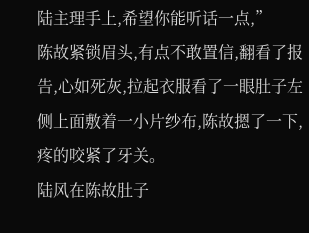陆主理手上,希望你能听话一点,”
陈故紧锁眉头,有点不敢置信,翻看了报告,心如死灰,拉起衣服看了一眼肚子左侧上面敷着一小片纱布,陈故摁了一下,疼的咬紧了牙关。
陆风在陈故肚子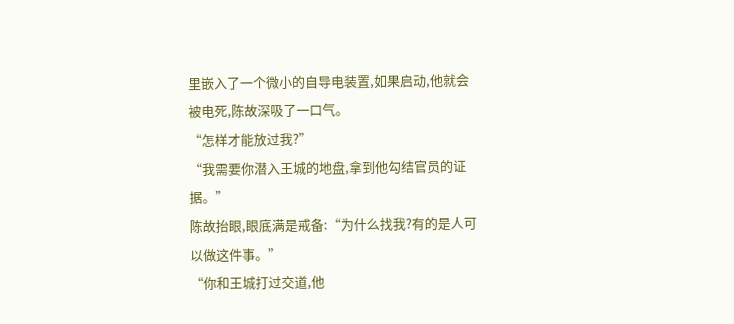里嵌入了一个微小的自导电装置,如果启动,他就会被电死,陈故深吸了一口气。
“怎样才能放过我?”
“我需要你潜入王城的地盘,拿到他勾结官员的证据。”
陈故抬眼,眼底满是戒备:“为什么找我?有的是人可以做这件事。”
“你和王城打过交道,他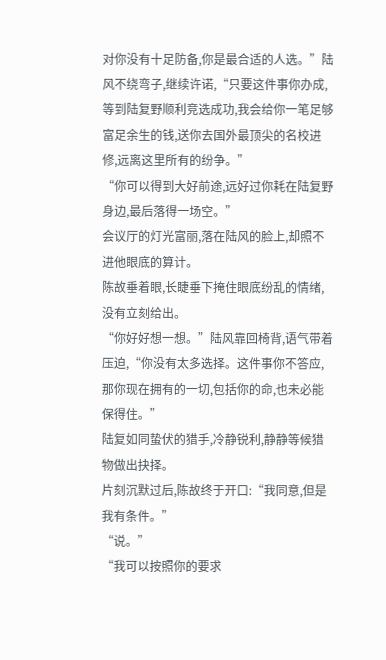对你没有十足防备,你是最合适的人选。”陆风不绕弯子,继续许诺,“只要这件事你办成,等到陆复野顺利竞选成功,我会给你一笔足够富足余生的钱,送你去国外最顶尖的名校进修,远离这里所有的纷争。”
“你可以得到大好前途,远好过你耗在陆复野身边,最后落得一场空。”
会议厅的灯光富丽,落在陆风的脸上,却照不进他眼底的算计。
陈故垂着眼,长睫垂下掩住眼底纷乱的情绪,没有立刻给出。
“你好好想一想。”陆风靠回椅背,语气带着压迫,“你没有太多选择。这件事你不答应,那你现在拥有的一切,包括你的命,也未必能保得住。”
陆复如同蛰伏的猎手,冷静锐利,静静等候猎物做出抉择。
片刻沉默过后,陈故终于开口:“我同意,但是我有条件。”
“说。”
“我可以按照你的要求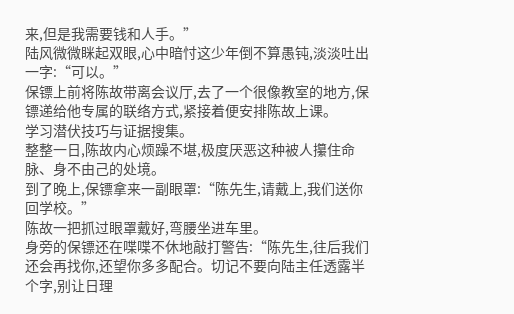来,但是我需要钱和人手。”
陆风微微眯起双眼,心中暗忖这少年倒不算愚钝,淡淡吐出一字:“可以。”
保镖上前将陈故带离会议厅,去了一个很像教室的地方,保镖递给他专属的联络方式,紧接着便安排陈故上课。
学习潜伏技巧与证据搜集。
整整一日,陈故内心烦躁不堪,极度厌恶这种被人攥住命脉、身不由己的处境。
到了晚上,保镖拿来一副眼罩:“陈先生,请戴上,我们送你回学校。”
陈故一把抓过眼罩戴好,弯腰坐进车里。
身旁的保镖还在喋喋不休地敲打警告:“陈先生,往后我们还会再找你,还望你多多配合。切记不要向陆主任透露半个字,别让日理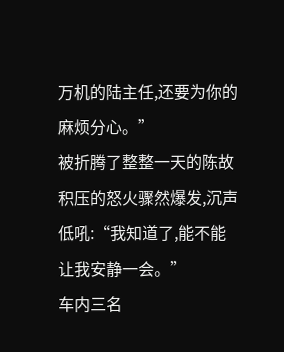万机的陆主任,还要为你的麻烦分心。”
被折腾了整整一天的陈故积压的怒火骤然爆发,沉声低吼:“我知道了,能不能让我安静一会。”
车内三名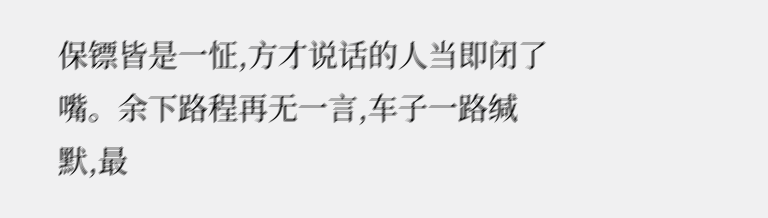保镖皆是一怔,方才说话的人当即闭了嘴。余下路程再无一言,车子一路缄默,最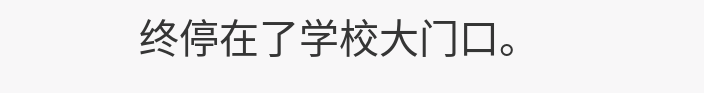终停在了学校大门口。